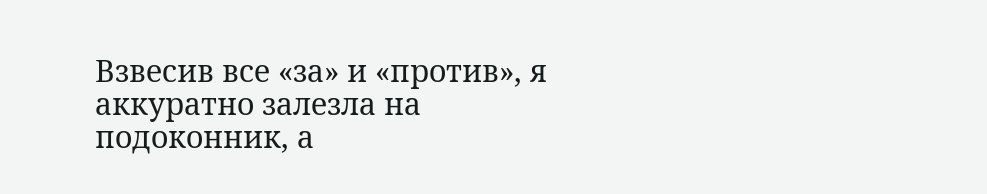Взвесив все «за» и «против», я аккуратно залезла на подоконник, а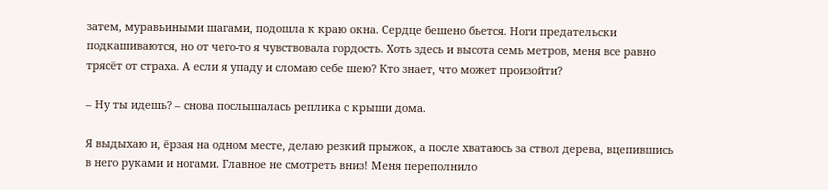затем, муравьиными шагами, подошла к краю окна. Сердце бешено бьется. Ноги предательски подкашиваются, но от чего-то я чувствовала гордость. Хоть здесь и высота семь метров, меня все равно трясёт от страха. А если я упаду и сломаю себе шею? Кто знает, что может произойти?

– Ну ты идешь? – снова послышалась реплика с крыши дома.

Я выдыхаю и, ёрзая на одном месте, делаю резкий прыжок, а после хватаюсь за ствол дерева, вцепившись в него руками и ногами. Главное не смотреть вниз! Меня переполнило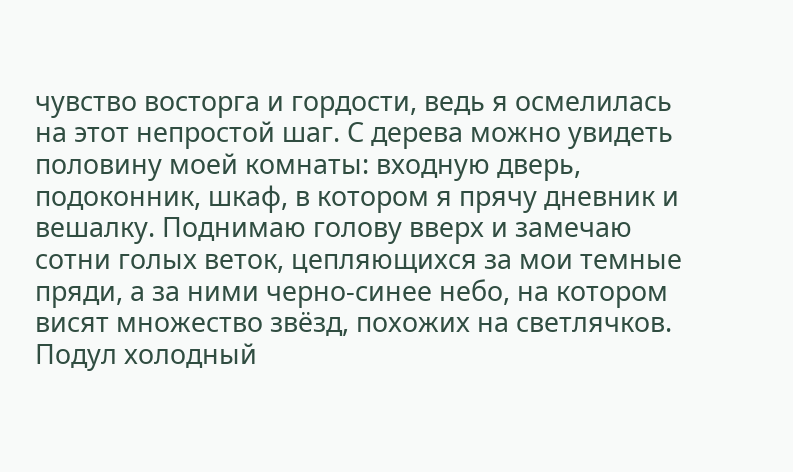чувство восторга и гордости, ведь я осмелилась на этот непростой шаг. С дерева можно увидеть половину моей комнаты: входную дверь, подоконник, шкаф, в котором я прячу дневник и вешалку. Поднимаю голову вверх и замечаю сотни голых веток, цепляющихся за мои темные пряди, а за ними черно-синее небо, на котором висят множество звёзд, похожих на светлячков. Подул холодный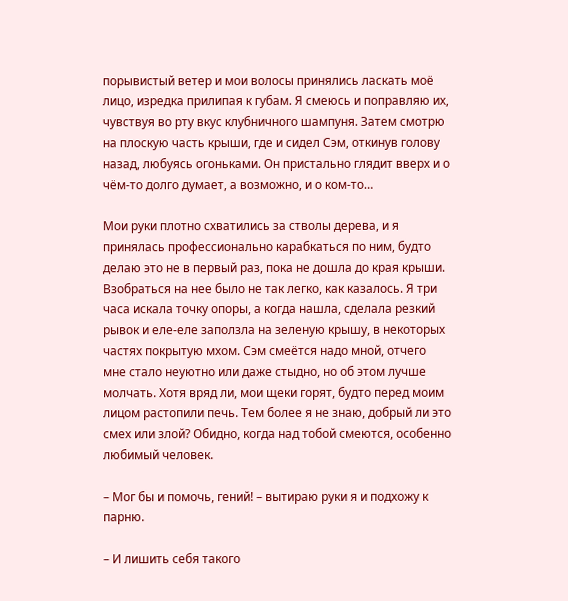порывистый ветер и мои волосы принялись ласкать моё лицо, изредка прилипая к губам. Я смеюсь и поправляю их, чувствуя во рту вкус клубничного шампуня. Затем смотрю на плоскую часть крыши, где и сидел Сэм, откинув голову назад, любуясь огоньками. Он пристально глядит вверх и о чём-то долго думает, а возможно, и о ком-то…

Мои руки плотно схватились за стволы дерева, и я принялась профессионально карабкаться по ним, будто делаю это не в первый раз, пока не дошла до края крыши. Взобраться на нее было не так легко, как казалось. Я три часа искала точку опоры, а когда нашла, сделала резкий рывок и еле-еле заползла на зеленую крышу, в некоторых частях покрытую мхом. Сэм смеётся надо мной, отчего мне стало неуютно или даже стыдно, но об этом лучше молчать. Хотя вряд ли, мои щеки горят, будто перед моим лицом растопили печь. Тем более я не знаю, добрый ли это смех или злой? Обидно, когда над тобой смеются, особенно любимый человек.

– Мог бы и помочь, гений! – вытираю руки я и подхожу к парню.

– И лишить себя такого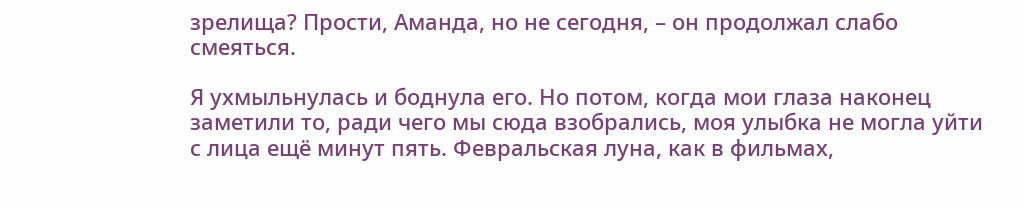зрелища? Прости, Аманда, но не сегодня, – он продолжал слабо смеяться.

Я ухмыльнулась и боднула его. Но потом, когда мои глаза наконец заметили то, ради чего мы сюда взобрались, моя улыбка не могла уйти с лица ещё минут пять. Февральская луна, как в фильмах,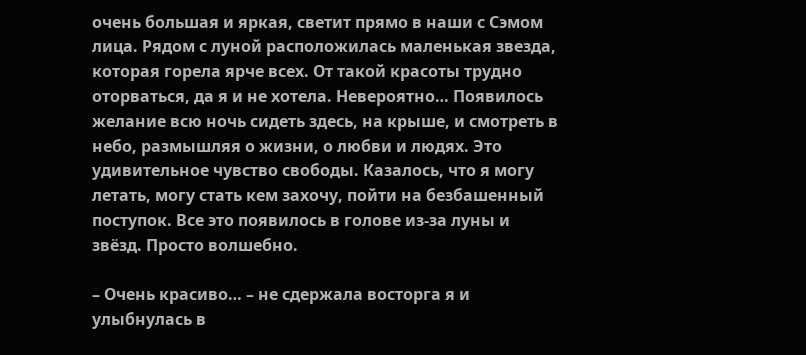очень большая и яркая, светит прямо в наши с Сэмом лица. Рядом с луной расположилась маленькая звезда, которая горела ярче всех. От такой красоты трудно оторваться, да я и не хотела. Невероятно… Появилось желание всю ночь сидеть здесь, на крыше, и смотреть в небо, размышляя о жизни, о любви и людях. Это удивительное чувство свободы. Казалось, что я могу летать, могу стать кем захочу, пойти на безбашенный поступок. Все это появилось в голове из-за луны и звёзд. Просто волшебно.

– Очень красиво… – не сдержала восторга я и улыбнулась в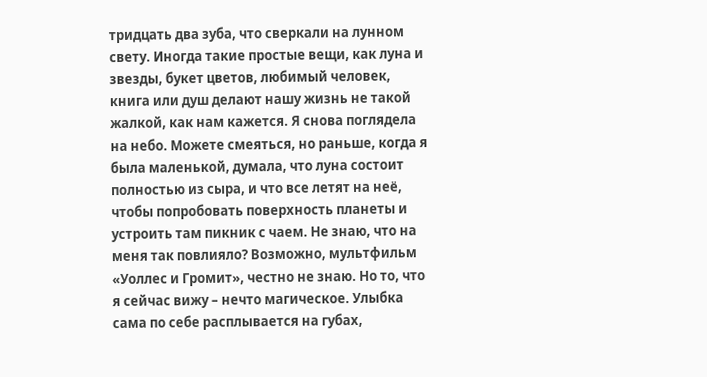тридцать два зуба, что сверкали на лунном свету. Иногда такие простые вещи, как луна и звезды, букет цветов, любимый человек, книга или душ делают нашу жизнь не такой жалкой, как нам кажется. Я снова поглядела на небо. Можете смеяться, но раньше, когда я была маленькой, думала, что луна состоит полностью из сыра, и что все летят на неё, чтобы попробовать поверхность планеты и устроить там пикник с чаем. Не знаю, что на меня так повлияло? Возможно, мультфильм «Уоллес и Громит», честно не знаю. Но то, что я сейчас вижу – нечто магическое. Улыбка сама по себе расплывается на губах,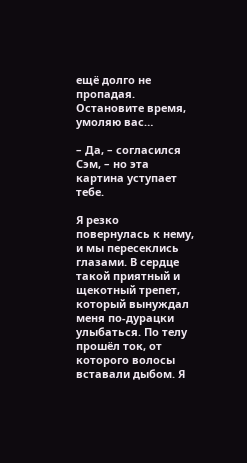ещё долго не пропадая. Остановите время, умоляю вас…

– Да, – согласился Сэм, – но эта картина уступает тебе.

Я резко повернулась к нему, и мы пересеклись глазами. В сердце такой приятный и щекотный трепет, который вынуждал меня по-дурацки улыбаться. По телу прошёл ток, от которого волосы вставали дыбом. Я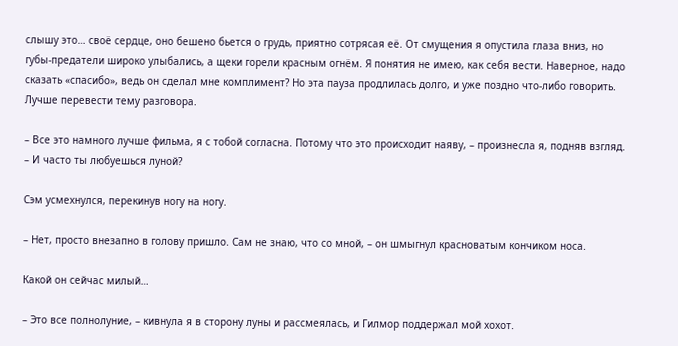слышу это… своё сердце, оно бешено бьется о грудь, приятно сотрясая её. От смущения я опустила глаза вниз, но губы-предатели широко улыбались, а щеки горели красным огнём. Я понятия не имею, как себя вести. Наверное, надо сказать «спасибо», ведь он сделал мне комплимент? Но эта пауза продлилась долго, и уже поздно что-либо говорить. Лучше перевести тему разговора.

– Все это намного лучше фильма, я с тобой согласна. Потому что это происходит наяву, – произнесла я, подняв взгляд. – И часто ты любуешься луной?

Сэм усмехнулся, перекинув ногу на ногу.

– Нет, просто внезапно в голову пришло. Сам не знаю, что со мной, – он шмыгнул красноватым кончиком носа.

Какой он сейчас милый…

– Это все полнолуние, – кивнула я в сторону луны и рассмеялась, и Гилмор поддержал мой хохот.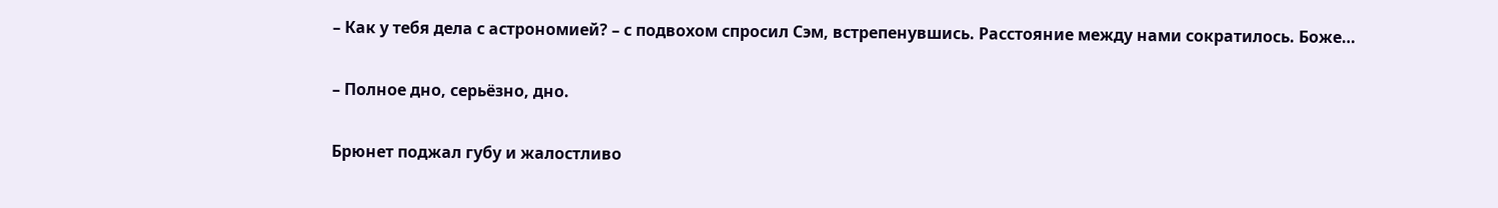– Как у тебя дела с астрономией? – с подвохом спросил Сэм, встрепенувшись. Расстояние между нами сократилось. Боже…

– Полное дно, серьёзно, дно.

Брюнет поджал губу и жалостливо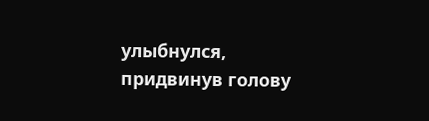улыбнулся, придвинув голову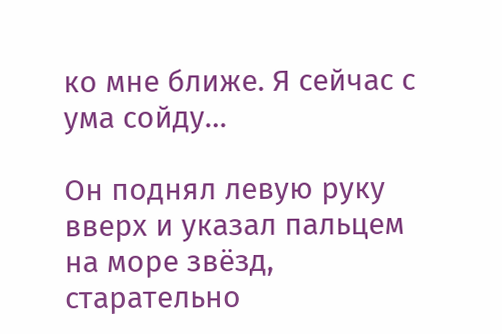ко мне ближе. Я сейчас с ума сойду…

Он поднял левую руку вверх и указал пальцем на море звёзд, старательно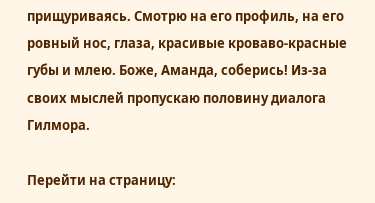прищуриваясь. Смотрю на его профиль, на его ровный нос, глаза, красивые кроваво-красные губы и млею. Боже, Аманда, соберись! Из-за своих мыслей пропускаю половину диалога Гилмора.

Перейти на страницу: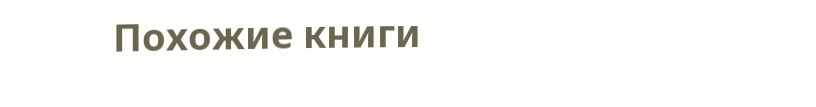Похожие книги